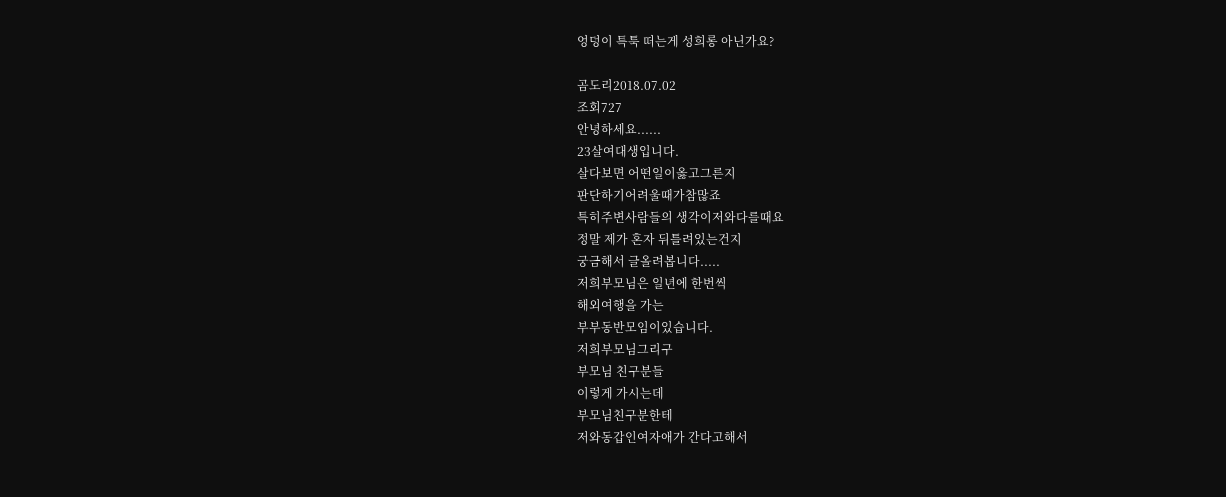엉덩이 특툭 떠는게 성희롱 아닌가요?

곰도리2018.07.02
조회727
안녕하세요......
23살여대생입니다.
살다보면 어떤일이옳고그른지
판단하기어려울때가참많죠
특히주변사람들의 생각이저와다를때요
정말 제가 혼자 뒤틀려있는건지
궁금해서 글올려봅니다.....
저희부모님은 일년에 한번씩
해외여행을 가는
부부동반모임이있습니다.
저희부모님그리구
부모님 친구분들
이렇게 가시는데
부모님친구분한테
저와동갑인여자애가 간다고해서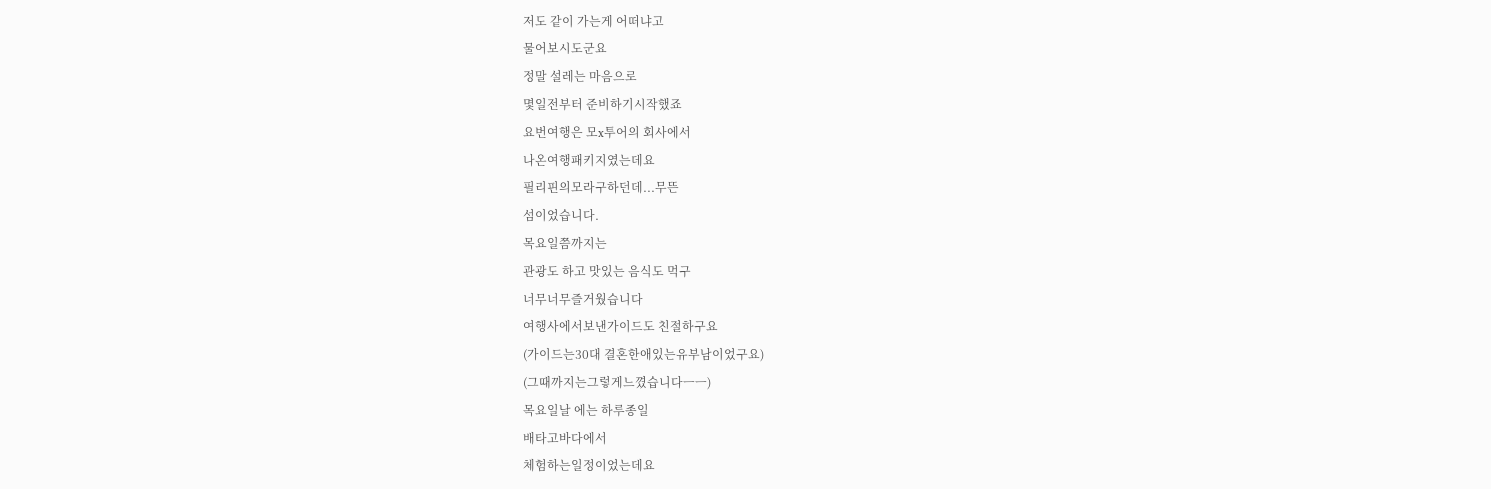저도 같이 가는게 어떠냐고
물어보시도군요
정말 설레는 마음으로
몇일전부터 준비하기시작했죠
요번여행은 모x투어의 회사에서
나온여행패키지였는데요
필리핀의모라구하던데...무뜬
섬이었습니다.
목요일쯤까지는
관광도 하고 맛있는 음식도 먹구
너무너무즐거웠습니다
여행사에서보낸가이드도 친절하구요
(가이드는30대 결혼한애있는유부남이었구요)
(그때까지는그렇게느꼈습니다ㅡㅡ)
목요일날 에는 하루종일
배타고바다에서
체험하는일정이었는데요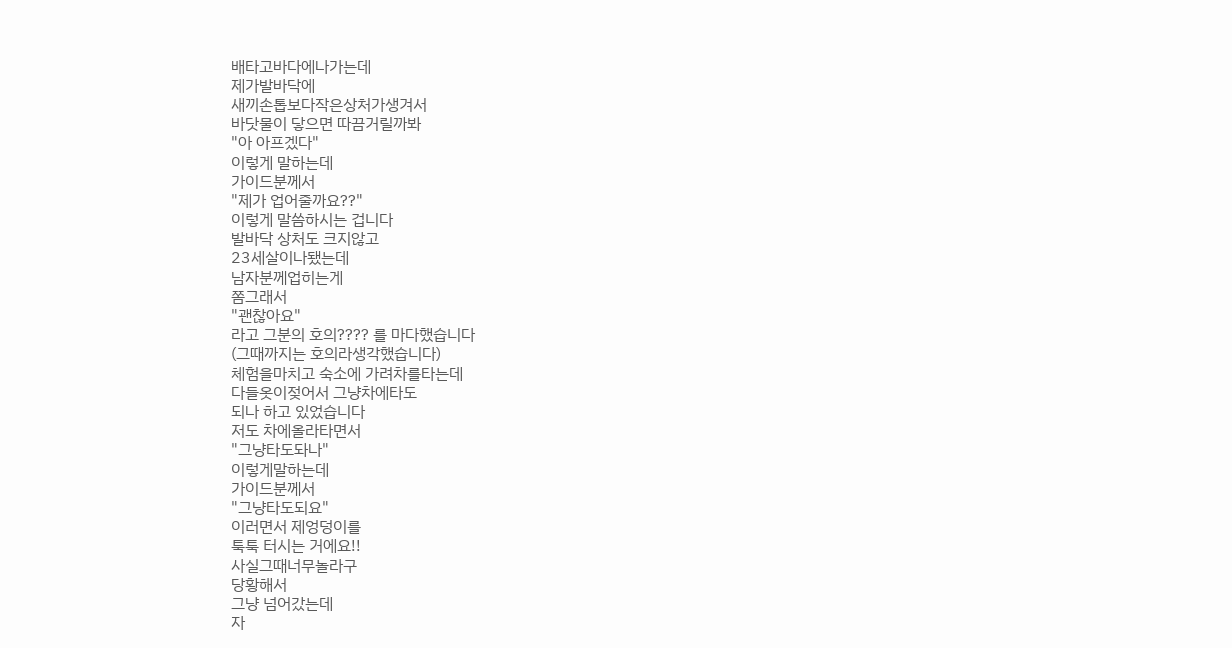배타고바다에나가는데
제가발바닥에
새끼손톱보다작은상처가생겨서
바닷물이 닿으면 따끔거릴까봐
"아 아프겠다"
이렇게 말하는데
가이드분께서
"제가 업어줄까요??"
이렇게 말씀하시는 겁니다
발바닥 상처도 크지않고
23세살이나됐는데
남자분께업히는게
쫌그래서
"괜찮아요"
라고 그분의 호의???? 를 마다했습니다
(그때까지는 호의라생각했습니다)
체험을마치고 숙소에 가려차를타는데
다들옷이젖어서 그냥차에타도
되나 하고 있었습니다
저도 차에올라타면서
"그냥타도돠나"
이렇게말하는데
가이드분께서
"그냥타도되요"
이러면서 제엉덩이를
툭툭 터시는 거에요!!
사실그때너무놀라구
당황해서
그냥 넘어갔는데
자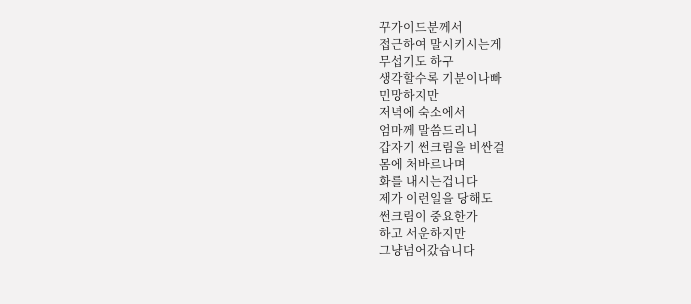꾸가이드분께서
접근하여 말시키시는게
무섭기도 하구
생각할수록 기분이나빠
민망하지만
저녁에 숙소에서
엄마께 말씀드리니
갑자기 썬크림을 비싼걸
몸에 처바르나며
화를 내시는겁니다
제가 이런일을 당해도
썬크림이 중요한가
하고 서운하지만
그냥넘어갔습니다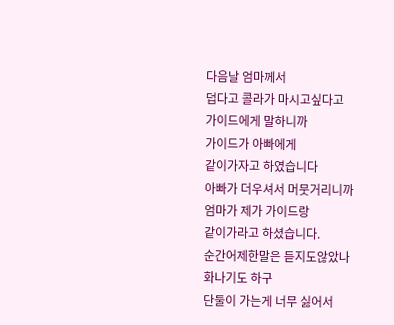다음날 엄마께서
덥다고 콜라가 마시고싶다고
가이드에게 말하니까
가이드가 아빠에게
같이가자고 하였습니다
아빠가 더우셔서 머뭇거리니까
엄마가 제가 가이드랑
같이가라고 하셨습니다.
순간어제한말은 듣지도않았나
화나기도 하구
단둘이 가는게 너무 싫어서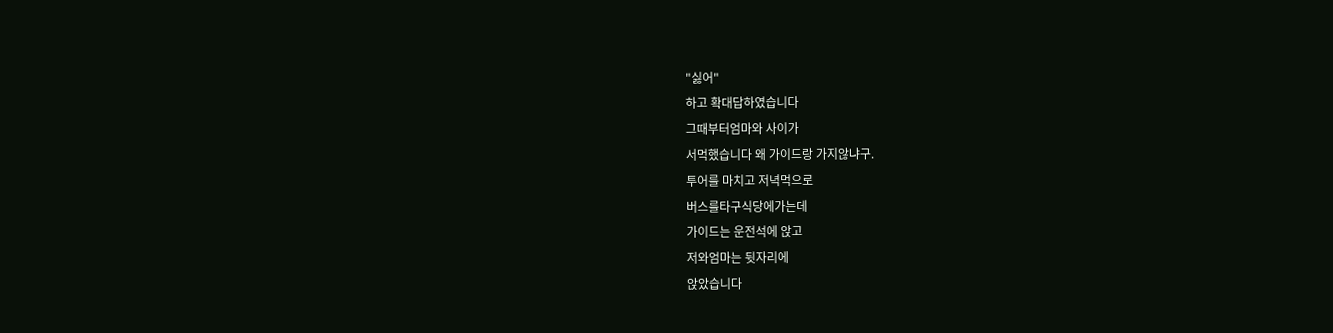"싫어"
하고 확대답하였습니다
그때부터엄마와 사이가
서먹했습니다 왜 가이드랑 가지않냐구.
투어를 마치고 저녁먹으로
버스를타구식당에가는데
가이드는 운전석에 앉고
저와엄마는 뒷자리에
앉았습니다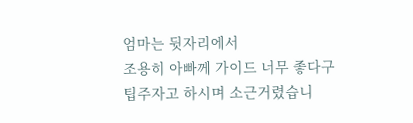엄마는 뒷자리에서
조용히 아빠께 가이드 너무 좋다구
팁주자고 하시며 소근거렸습니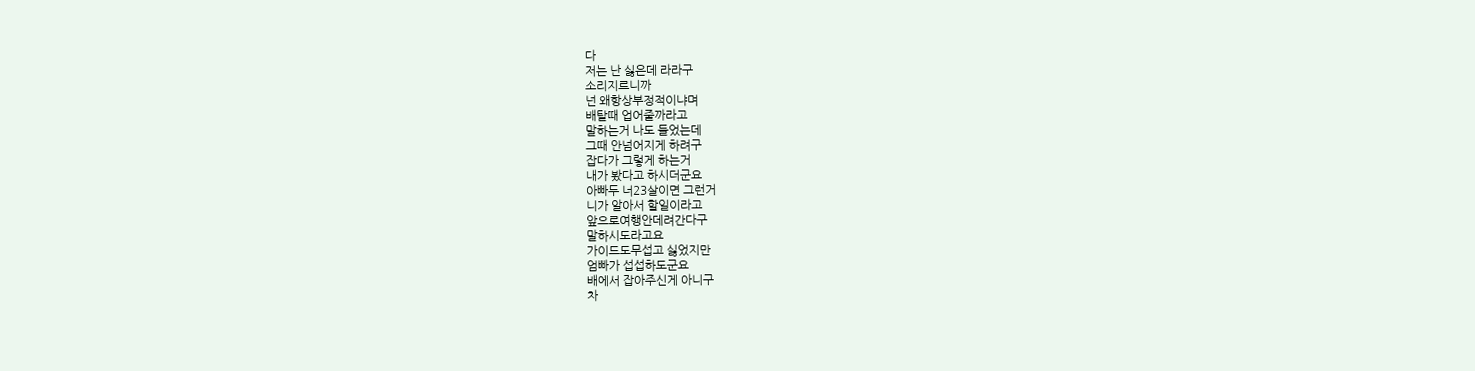다
저는 난 싫은데 라라구
소리지르니까
넌 왜항상부정적이냐며
배탈때 업어줄까라고
말하는거 나도 들었는데
그때 안넘어지게 하려구
잡다가 그렇게 하는거
내가 봤다고 하시더군요
아빠두 너23살이면 그런거
니가 알아서 할일이라고
앞으로여행안데려간다구
말하시도라고요
가이드도무섭고 싫었지만
엄빠가 섭섭하도군요
배에서 잡아주신게 아니구
차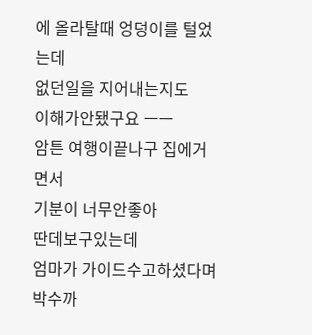에 올라탈때 엉덩이를 털었는데
없던일을 지어내는지도
이해가안됐구요 ㅡㅡ
암튼 여행이끝나구 집에거면서
기분이 너무안좋아
딴데보구있는데
엄마가 가이드수고하셨다며
박수까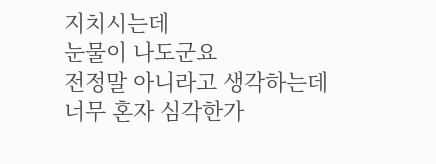지치시는데
눈물이 나도군요
전정말 아니라고 생각하는데
너무 혼자 심각한가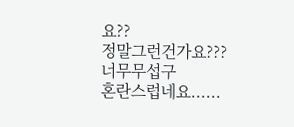요??
정말그런건가요???
너무무섭구
혼란스럽네요......